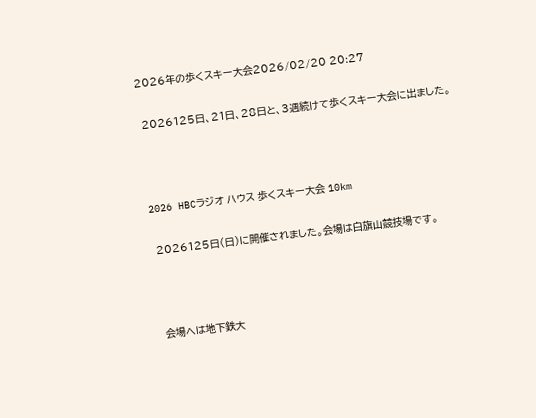2026年の歩くスキー大会2026/02/20 20:27

 2026125日、21日、28日と、3週続けて歩くスキー大会に出ました。



2026 HBCラジオ ハウス 歩くスキー大会 10km

 2026125日(日)に開催されました。会場は白旗山競技場です。



 会場へは地下鉄大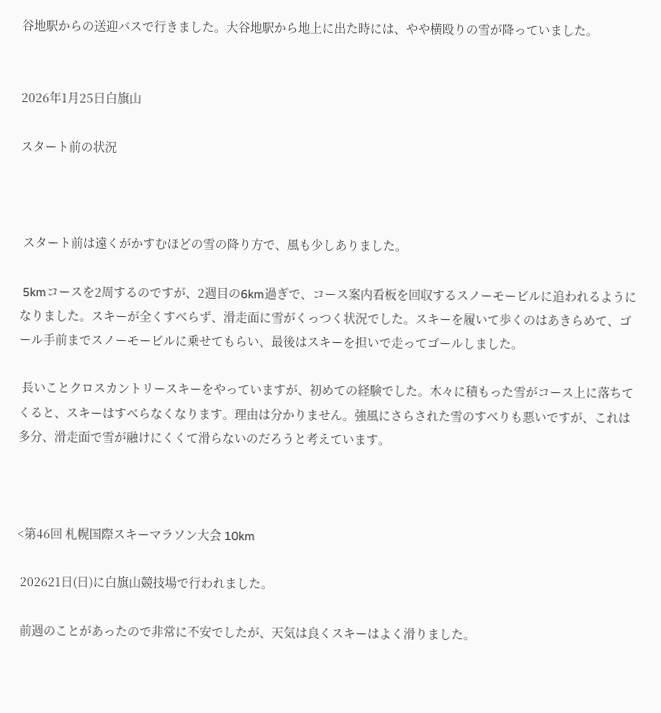谷地駅からの送迎バスで行きました。大谷地駅から地上に出た時には、やや横殴りの雪が降っていました。


2026年1月25日白旗山

スタート前の状況



 スタート前は遠くがかすむほどの雪の降り方で、風も少しありました。

 5kmコースを2周するのですが、2週目の6km過ぎで、コース案内看板を回収するスノーモービルに追われるようになりました。スキーが全くすべらず、滑走面に雪がくっつく状況でした。スキーを履いて歩くのはあきらめて、ゴール手前までスノーモービルに乗せてもらい、最後はスキーを担いで走ってゴールしました。

 長いことクロスカントリースキーをやっていますが、初めての経験でした。木々に積もった雪がコース上に落ちてくると、スキーはすべらなくなります。理由は分かりません。強風にさらされた雪のすべりも悪いですが、これは多分、滑走面で雪が融けにくくて滑らないのだろうと考えています。



<第46回 札幌国際スキーマラソン大会 10km

 202621日(日)に白旗山競技場で行われました。

 前週のことがあったので非常に不安でしたが、天気は良くスキーはよく滑りました。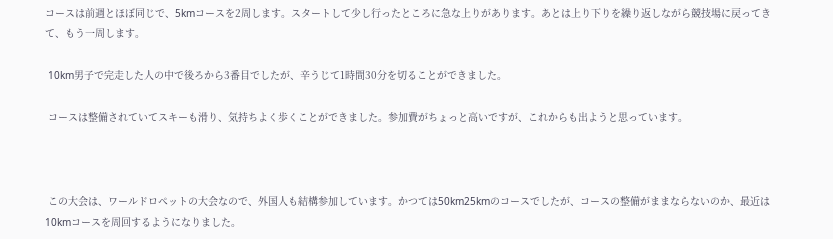コースは前週とほぼ同じで、5kmコースを2周します。スタートして少し行ったところに急な上りがあります。あとは上り下りを繰り返しながら競技場に戻ってきて、もう一周します。

 10km男子で完走した人の中で後ろから3番目でしたが、辛うじて1時間30分を切ることができました。

 コースは整備されていてスキーも滑り、気持ちよく歩くことができました。参加費がちょっと高いですが、これからも出ようと思っています。



 この大会は、ワールドロペットの大会なので、外国人も結構参加しています。かつては50km25kmのコースでしたが、コースの整備がままならないのか、最近は10kmコースを周回するようになりました。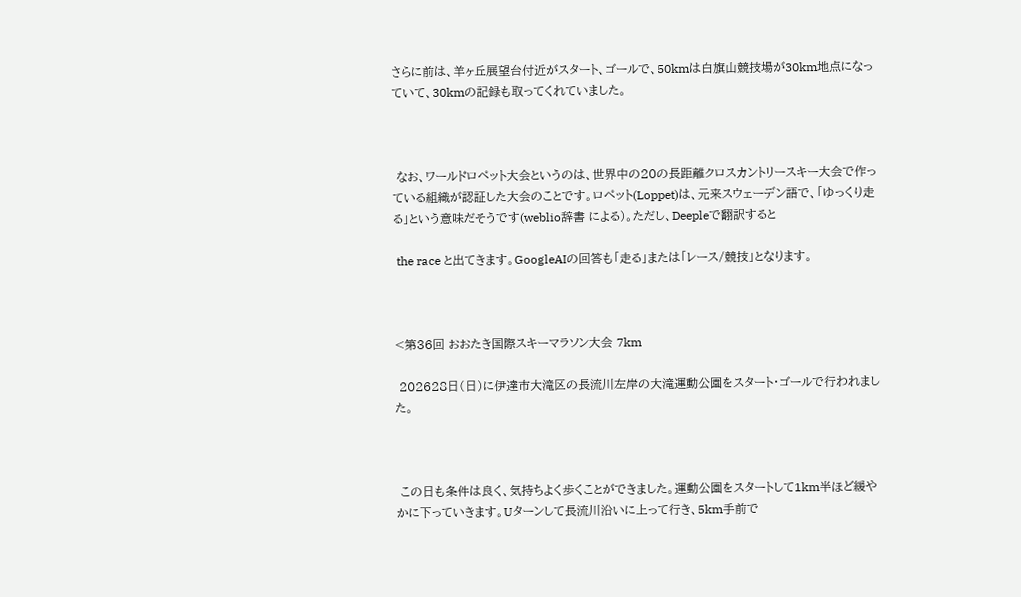さらに前は、羊ヶ丘展望台付近がスタート、ゴールで、50kmは白旗山競技場が30km地点になっていて、30kmの記録も取ってくれていました。



 なお、ワールドロペット大会というのは、世界中の20の長距離クロスカントリースキー大会で作っている組織が認証した大会のことです。ロペット(Loppet)は、元来スウェーデン語で、「ゆっくり走る」という意味だそうです(weblio辞書 による)。ただし、Deepleで翻訳すると

 the race と出てきます。GoogleAIの回答も「走る」または「レース/競技」となります。



<第36回 おおたき国際スキーマラソン大会 7km

 202628日(日)に伊達市大滝区の長流川左岸の大滝運動公園をスタート・ゴールで行われました。



 この日も条件は良く、気持ちよく歩くことができました。運動公園をスタートして1km半ほど緩やかに下っていきます。Uターンして長流川沿いに上って行き、5km手前で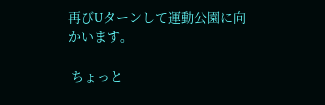再びUターンして運動公園に向かいます。

 ちょっと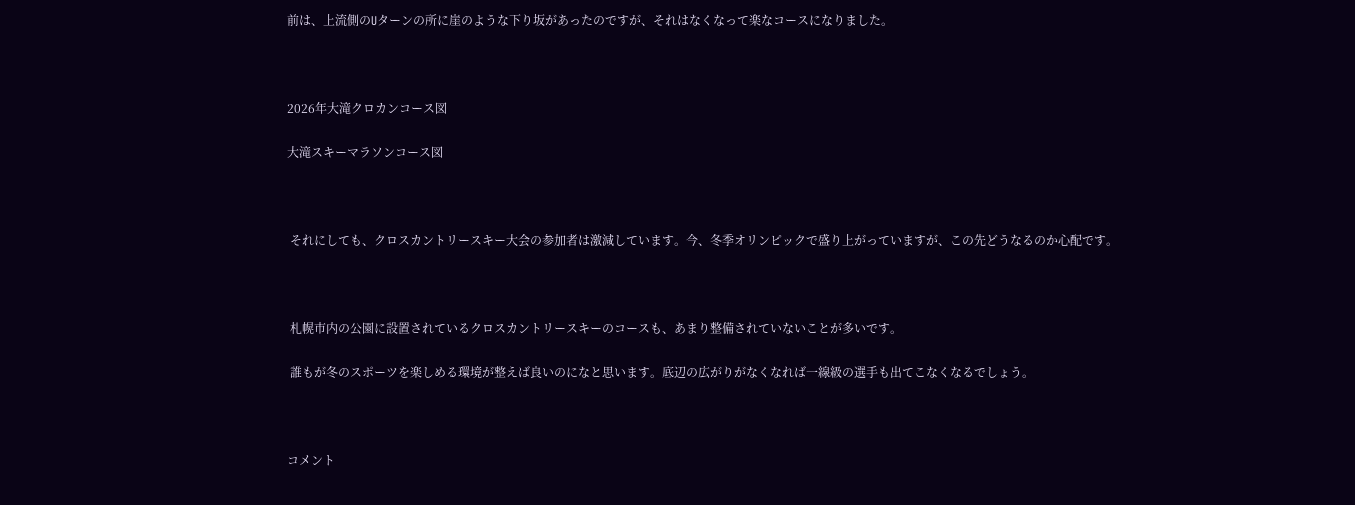前は、上流側のUターンの所に崖のような下り坂があったのですが、それはなくなって楽なコースになりました。



2026年大滝クロカンコース図

大滝スキーマラソンコース図



 それにしても、クロスカントリースキー大会の参加者は激減しています。今、冬季オリンピックで盛り上がっていますが、この先どうなるのか心配です。



 札幌市内の公園に設置されているクロスカントリースキーのコースも、あまり整備されていないことが多いです。

 誰もが冬のスポーツを楽しめる環境が整えば良いのになと思います。底辺の広がりがなくなれば一線級の選手も出てこなくなるでしょう。



コメント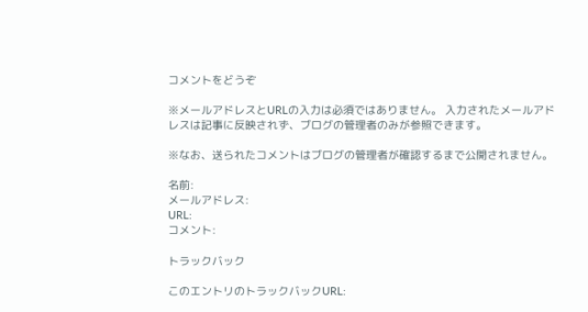コメントをどうぞ

※メールアドレスとURLの入力は必須ではありません。 入力されたメールアドレスは記事に反映されず、ブログの管理者のみが参照できます。

※なお、送られたコメントはブログの管理者が確認するまで公開されません。

名前:
メールアドレス:
URL:
コメント:

トラックバック

このエントリのトラックバックURL: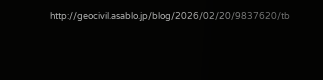http://geocivil.asablo.jp/blog/2026/02/20/9837620/tb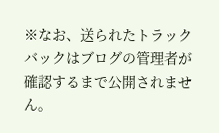※なお、送られたトラックバックはブログの管理者が確認するまで公開されません。